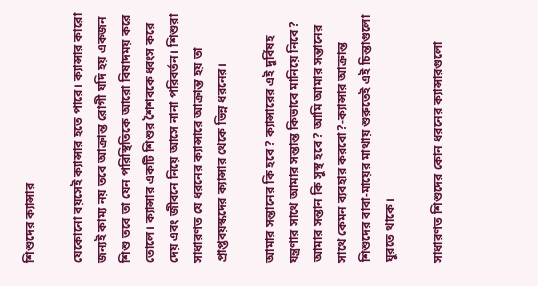শিশুদের ক্যান্সার

যেকোনো বয়সেই ক্যান্সার হতে পারে। ক্যান্সার কারো জন্যই কাম্য নয় তবে আক্রান্ত রোগী যদি হয় একজন শিশু তবে তা যেন পরিস্থিতিকে আরো বিষাদময় করে তোলে। ক্যান্সার একটি শিশুর শৈশবকে ধ্বংস করে দেয় এবং জীবনে নিয়ে আসে নানা পরিবর্তন। শিশুরা সাধারণত যে ধরনের ক্যান্সারে আক্রান্ত হয় তা প্রাপ্তবয়স্কদের ক্যান্সার থেকে ভিন্ন ধরনের।

আমার সন্তানের কি হবে? ক্যান্সারের এই দুর্বিষহ যন্ত্রণার সাথে আমার সন্তান্ত কিভাবে মানিয়ে নিবে? আমার সন্তান কি সুস্থ হবে? আমি আমার সন্তানের সাথে কেমন ব্যবহার করবো?-ক্যান্সার আক্রান্ত শিশুদের বাবা-মায়ের মাথায় শুরুতেই এই চিন্তাগুলো ঘুরতে থাকে।

সাধারণত শিশুদের কোন ধরনের ক্যান্সারগুলো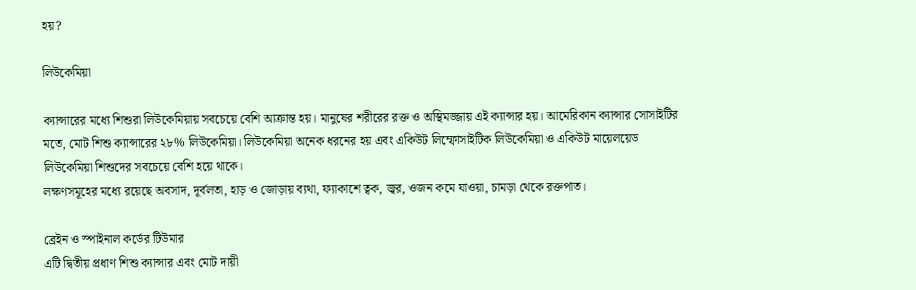হয়?

লিউকেমিয়া

ক্যান্সারের মধ্যে শিশুরা লিউকেমিয়ায় সবচেয়ে বেশি আক্রান্ত হয়। মানুষের শরীরের রক্ত ও অস্থিমজ্জায় এই ক্যান্সার হয়। আমেরিকান ক্যান্সার সোসাইটির মতে, মোট শিশু ক্যান্সারের ২৮% লিউকেমিয়া। লিউকেমিয়া অনেক ধরনের হয় এবং একিউট লিম্ফোসাইটিক লিউকেমিয়া ও একিউট মায়েলয়েড লিউকেমিয়া শিশুদের সবচেয়ে বেশি হয়ে থাকে।
লক্ষণসমূহের মধ্যে রয়েছে অবসাদ, দূর্বলতা, হাড় ও জোড়ায় ব্যথা, ফ্যাকাশে ত্বক, জ্বর, ওজন কমে যাওয়া, চামড়া থেকে রক্তপাত।

ব্রেইন ও স্পাইনাল কর্ডের টিউমার
এটি দ্বিতীয় প্রধাণ শিশু ক্যান্সার এবং মোট দায়ী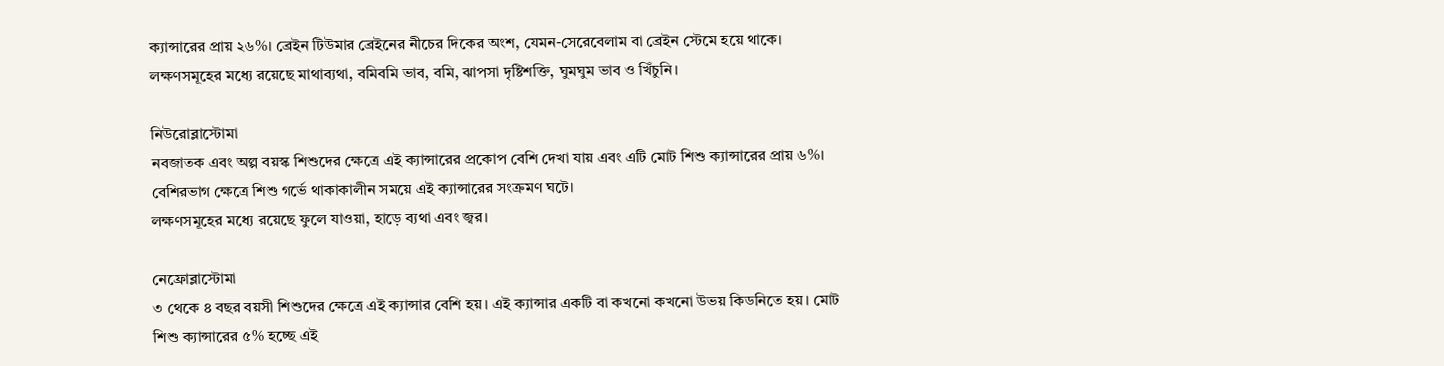ক্যান্সারের প্রায় ২৬%। ব্রেইন টিউমার ব্রেইনের নীচের দিকের অংশ, যেমন-সেরেবেলাম বা ব্রেইন স্টেমে হয়ে থাকে।
লক্ষণসমূহের মধ্যে রয়েছে মাথাব্যথা, বমিবমি ভাব, বমি, ঝাপসা দৃষ্টিশক্তি, ঘুমঘুম ভাব ও খিঁচুনি।

নিউরোব্লাস্টোমা
নবজাতক এবং অল্প বয়স্ক শিশুদের ক্ষেত্রে এই ক্যান্সারের প্রকোপ বেশি দেখা যায় এবং এটি মোট শিশু ক্যান্সারের প্রায় ৬%। বেশিরভাগ ক্ষেত্রে শিশু গর্ভে থাকাকালীন সময়ে এই ক্যান্সারের সংক্রমণ ঘটে।
লক্ষণসমূহের মধ্যে রয়েছে ফুলে যাওয়া, হাড়ে ব্যথা এবং জ্বর।

নেফ্রোব্লাস্টোমা
৩ থেকে ৪ বছর বয়সী শিশুদের ক্ষেত্রে এই ক্যান্সার বেশি হয়। এই ক্যান্সার একটি বা কখনো কখনো উভয় কিডনিতে হয়। মোট শিশু ক্যান্সারের ৫% হচ্ছে এই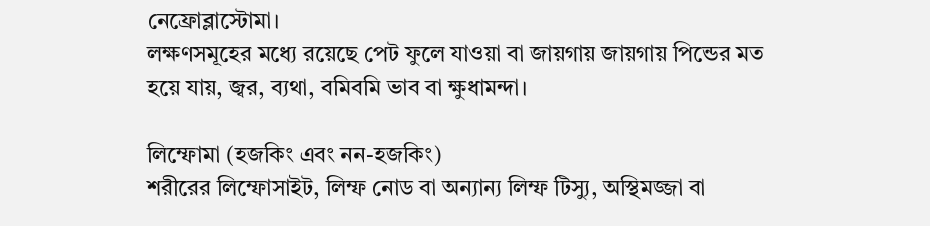নেফ্রোব্লাস্টোমা।
লক্ষণসমূহের মধ্যে রয়েছে পেট ফুলে যাওয়া বা জায়গায় জায়গায় পিন্ডের মত হয়ে যায়, জ্বর, ব্যথা, বমিবমি ভাব বা ক্ষুধামন্দা।

লিম্ফোমা (হজকিং এবং নন-হজকিং)
শরীরের লিম্ফোসাইট, লিম্ফ নোড বা অন্যান্য লিম্ফ টিস্যু, অস্থিমজ্জা বা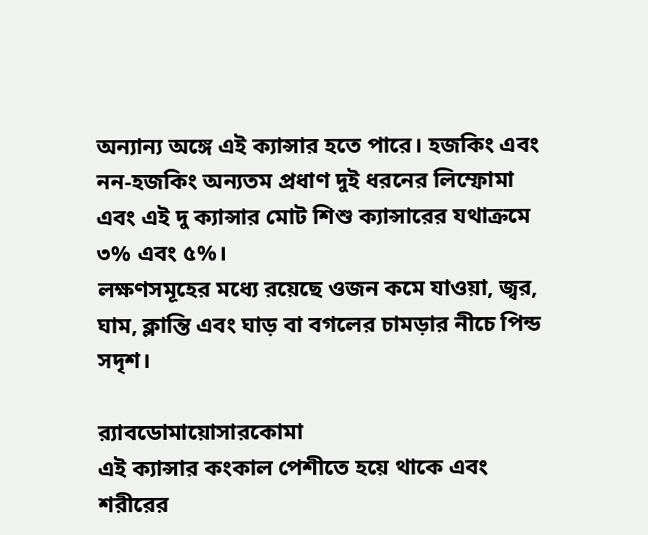অন্যান্য অঙ্গে এই ক্যান্সার হতে পারে। হজকিং এবং নন-হজকিং অন্যতম প্রধাণ দুই ধরনের লিম্ফোমা এবং এই দু ক্যান্সার মোট শিশু ক্যান্সারের যথাক্রমে ৩% এবং ৫%।
লক্ষণসমূহের মধ্যে রয়েছে ওজন কমে যাওয়া, জ্বর, ঘাম, ক্লান্তি এবং ঘাড় বা বগলের চামড়ার নীচে পিন্ড সদৃশ।

র‍্যাবডোমায়োসারকোমা
এই ক্যান্সার কংকাল পেশীতে হয়ে থাকে এবং শরীরের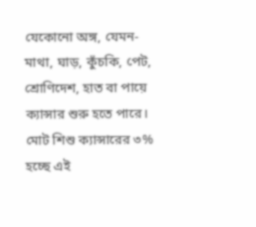যেকোনো অঙ্গ, যেমন-মাথা, ঘাড়, কুঁচকি, পেট, শ্রোণিদেশ, হাত বা পায়ে ক্যান্সার শুরু হতে পারে। মোট শিশু ক্যান্সারের ৩% হচ্ছে এই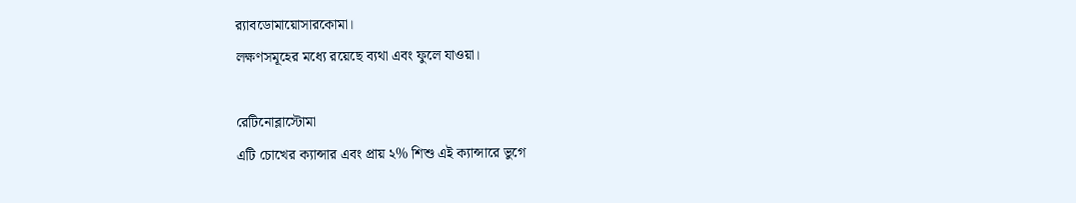র‍্যাবডোমায়োসারকোমা।
লক্ষণসমূহের মধ্যে রয়েছে ব্যথা এবং ফুলে যাওয়া।

রেটিনোব্লাস্টোমা
এটি চোখের ক্যান্সার এবং প্রায় ২% শিশু এই ক্যান্সারে ভুগে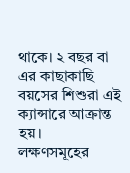থাকে। ২ বছর বা এর কাছাকাছি বয়সের শিশুরা এই ক্যান্সারে আক্রান্ত হয়।
লক্ষণসমূহের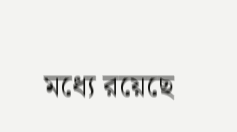মধ্যে রয়েছে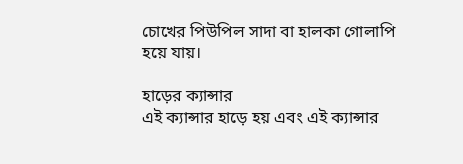চোখের পিউপিল সাদা বা হালকা গোলাপি হয়ে যায়।

হাড়ের ক্যান্সার
এই ক্যান্সার হাড়ে হয় এবং এই ক্যান্সার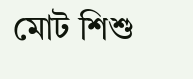মোট শিশু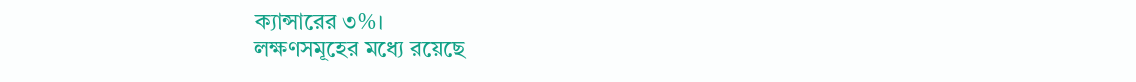ক্যান্সারের ৩%।
লক্ষণসমূহের মধ্যে রয়েছে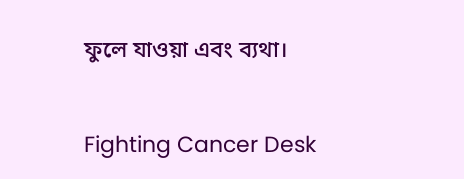ফুলে যাওয়া এবং ব্যথা।


Fighting Cancer Desk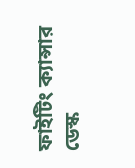ফাইটিং ক্যান্সার ডেস্ক